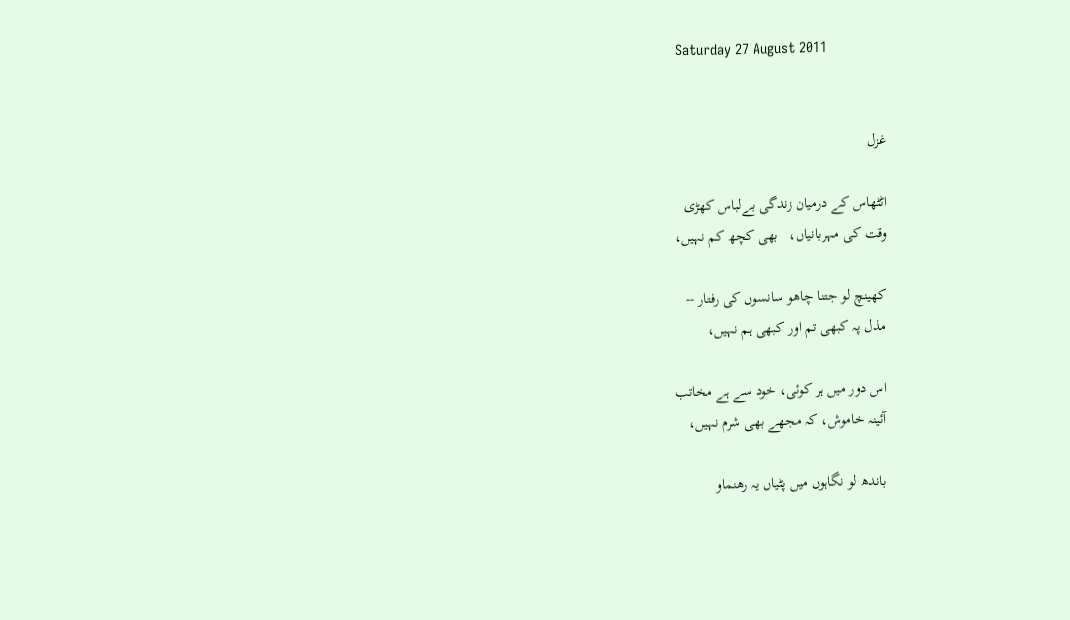Saturday 27 August 2011


غزل

اٹٹهاس کے درمیان زندگی بےلباس کھڑی
وقت کی مہربانیاں،   بھی کچھ کم نہیں،

کھینچ لو جتنا چاهو سانسوں کی رفتار --
مذل پہ کبھی تم اور کبھی ہم نہیں،

اس دور میں ہر کوئی، خود سے ہے مخاتب
آئینہ خاموش، کہ مجھے بھی شرم نہیں،

باندھ لو نگاہوں میں پٹیاں یہ رهنماو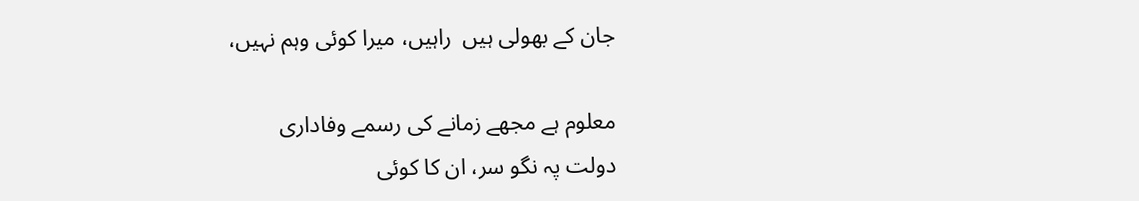جان کے بھولی ہیں  راہیں، میرا کوئی وہم نہیں،

معلوم ہے مجھے زمانے کی رسمے وفاداری
دولت پہ نگو سر، ان کا کوئی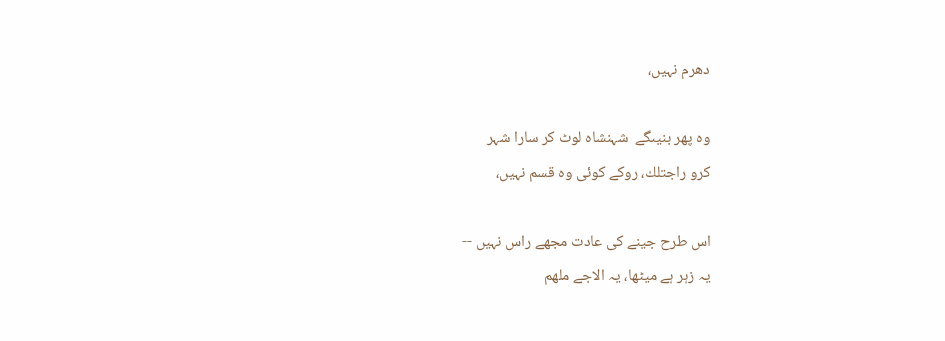دھرم نہیں،

وہ پھر بنیںگے  شہنشاہ لوٹ کر سارا شہر
کرو راجتلك، روکے کوئی وہ قسم نہیں،

اس طرح جینے کی عادت مجھے راس نہیں --
یہ زہر ہے میٹھا، یہ الاجے ملهم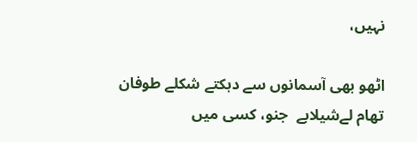نہیں،

اٹھو بھی آسمانوں سے دہکتے شكلے طوفان
تھام لےشیلابے  جنو، کسی میں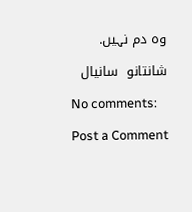وہ دم نہیں.

شانتانو  سانيال

No comments:

Post a Comment